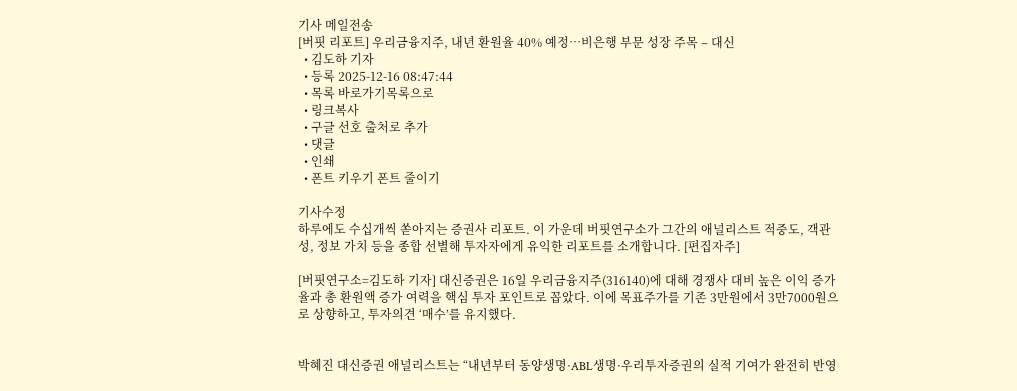기사 메일전송
[버핏 리포트] 우리금융지주, 내년 환원율 40% 예정…비은행 부문 성장 주목 – 대신
  • 김도하 기자
  • 등록 2025-12-16 08:47:44
  • 목록 바로가기목록으로
  • 링크복사
  • 구글 선호 출처로 추가
  • 댓글
  • 인쇄
  • 폰트 키우기 폰트 줄이기

기사수정
하루에도 수십개씩 쏟아지는 증권사 리포트. 이 가운데 버핏연구소가 그간의 애널리스트 적중도, 객관성, 정보 가치 등을 종합 선별해 투자자에게 유익한 리포트를 소개합니다. [편집자주]

[버핏연구소=김도하 기자] 대신증권은 16일 우리금융지주(316140)에 대해 경쟁사 대비 높은 이익 증가율과 총 환원액 증가 여력을 핵심 투자 포인트로 꼽았다. 이에 목표주가를 기존 3만원에서 3만7000원으로 상향하고, 투자의견 ‘매수’를 유지했다.


박혜진 대신증권 애널리스트는 “내년부터 동양생명·ABL생명·우리투자증권의 실적 기여가 완전히 반영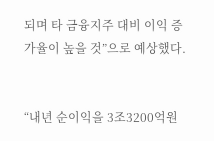되며 타 금융지주 대비 이익 증가율이 높을 것”으로 예상했다.


“내년 순이익을 3조3200억원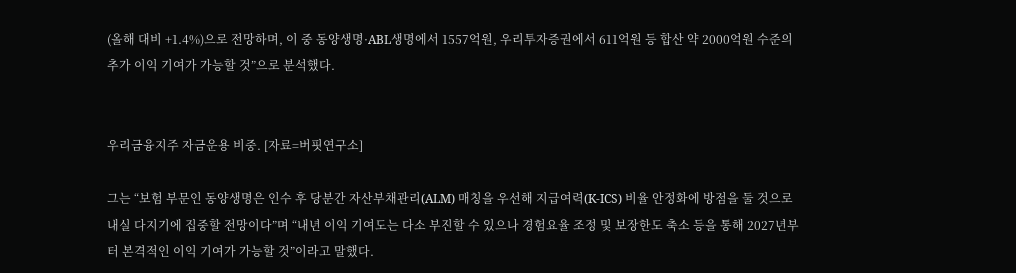(올해 대비 +1.4%)으로 전망하며, 이 중 동양생명·ABL생명에서 1557억원, 우리투자증권에서 611억원 등 합산 약 2000억원 수준의 추가 이익 기여가 가능할 것”으로 분석했다.


우리금융지주 자금운용 비중. [자료=버핏연구소]

그는 “보험 부문인 동양생명은 인수 후 당분간 자산부채관리(ALM) 매칭을 우선해 지급여력(K-ICS) 비율 안정화에 방점을 둘 것으로 내실 다지기에 집중할 전망이다”며 “내년 이익 기여도는 다소 부진할 수 있으나 경험요율 조정 및 보장한도 축소 등을 통해 2027년부터 본격적인 이익 기여가 가능할 것”이라고 말했다.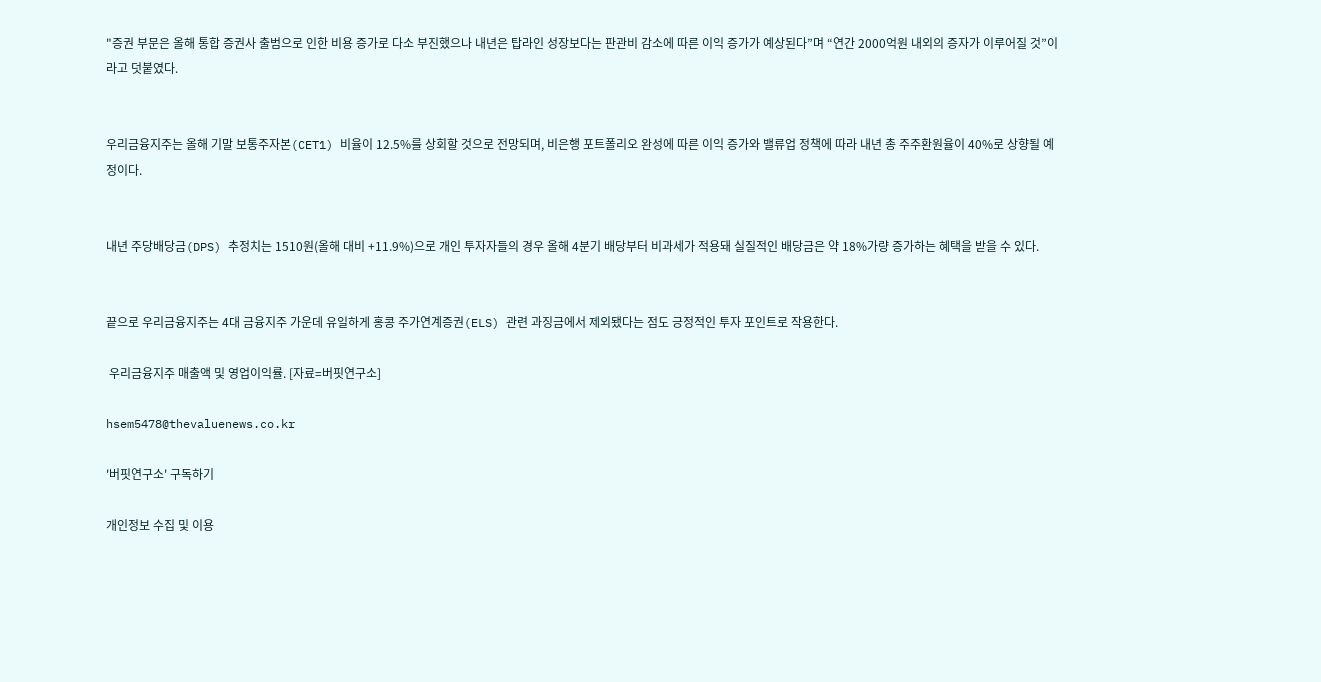"증권 부문은 올해 통합 증권사 출범으로 인한 비용 증가로 다소 부진했으나 내년은 탑라인 성장보다는 판관비 감소에 따른 이익 증가가 예상된다”며 “연간 2000억원 내외의 증자가 이루어질 것”이라고 덧붙였다.


우리금융지주는 올해 기말 보통주자본(CET1) 비율이 12.5%를 상회할 것으로 전망되며, 비은행 포트폴리오 완성에 따른 이익 증가와 밸류업 정책에 따라 내년 총 주주환원율이 40%로 상향될 예정이다.


내년 주당배당금(DPS) 추정치는 1510원(올해 대비 +11.9%)으로 개인 투자자들의 경우 올해 4분기 배당부터 비과세가 적용돼 실질적인 배당금은 약 18%가량 증가하는 혜택을 받을 수 있다.


끝으로 우리금융지주는 4대 금융지주 가운데 유일하게 홍콩 주가연계증권(ELS) 관련 과징금에서 제외됐다는 점도 긍정적인 투자 포인트로 작용한다.

 우리금융지주 매출액 및 영업이익률. [자료=버핏연구소]

hsem5478@thevaluenews.co.kr

'버핏연구소' 구독하기

개인정보 수집 및 이용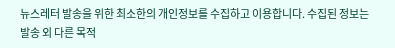뉴스레터 발송을 위한 최소한의 개인정보를 수집하고 이용합니다. 수집된 정보는 발송 외 다른 목적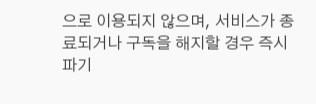으로 이용되지 않으며, 서비스가 종료되거나 구독을 해지할 경우 즉시 파기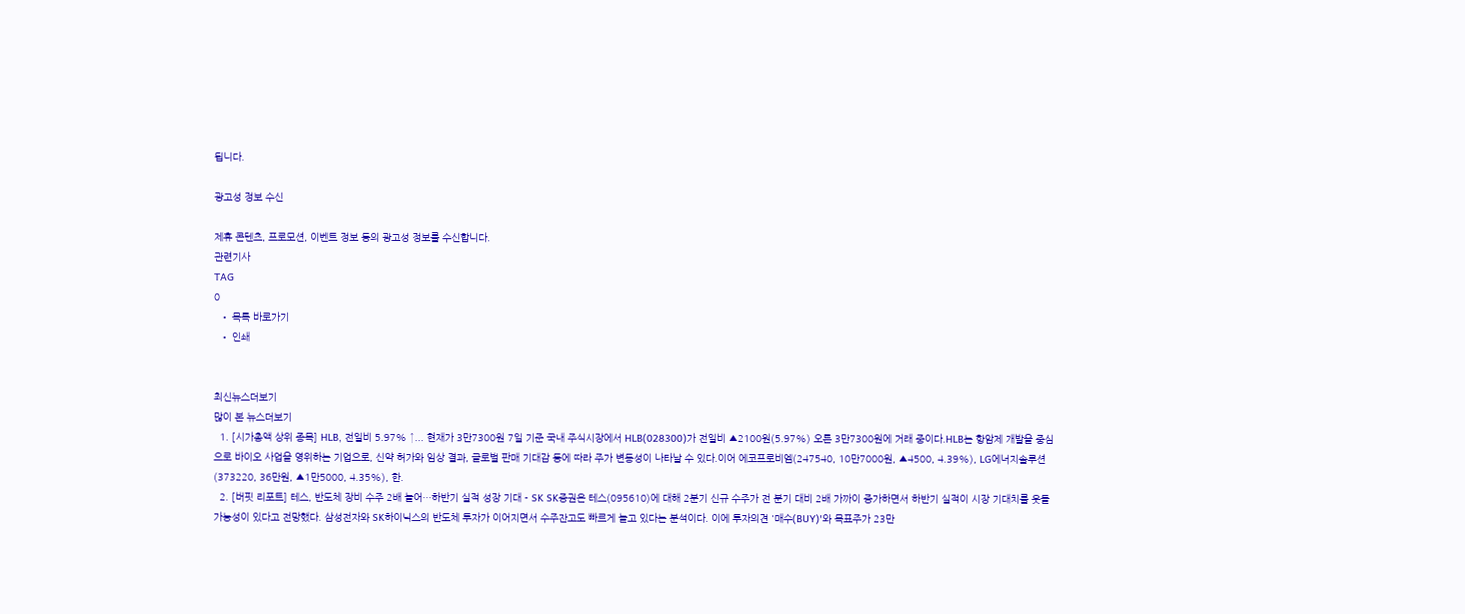됩니다.

광고성 정보 수신

제휴 콘텐츠, 프로모션, 이벤트 정보 등의 광고성 정보를 수신합니다.
관련기사
TAG
0
  • 목록 바로가기
  • 인쇄


최신뉴스더보기
많이 본 뉴스더보기
  1. [시가총액 상위 종목] HLB, 전일비 5.97% ↑... 현재가 3만7300원 7일 기준 국내 주식시장에서 HLB(028300)가 전일비 ▲2100원(5.97%) 오른 3만7300원에 거래 중이다.HLB는 항암제 개발을 중심으로 바이오 사업을 영위하는 기업으로, 신약 허가와 임상 결과, 글로벌 판매 기대감 등에 따라 주가 변동성이 나타날 수 있다.이어 에코프로비엠(247540, 10만7000원, ▲4500, 4.39%), LG에너지솔루션(373220, 36만원, ▲1만5000, 4.35%), 한.
  2. [버핏 리포트] 테스, 반도체 장비 수주 2배 늘어…하반기 실적 성장 기대 - SK SK증권은 테스(095610)에 대해 2분기 신규 수주가 전 분기 대비 2배 가까이 증가하면서 하반기 실적이 시장 기대치를 웃돌 가능성이 있다고 전망했다. 삼성전자와 SK하이닉스의 반도체 투자가 이어지면서 수주잔고도 빠르게 늘고 있다는 분석이다. 이에 투자의견 '매수(BUY)'와 목표주가 23만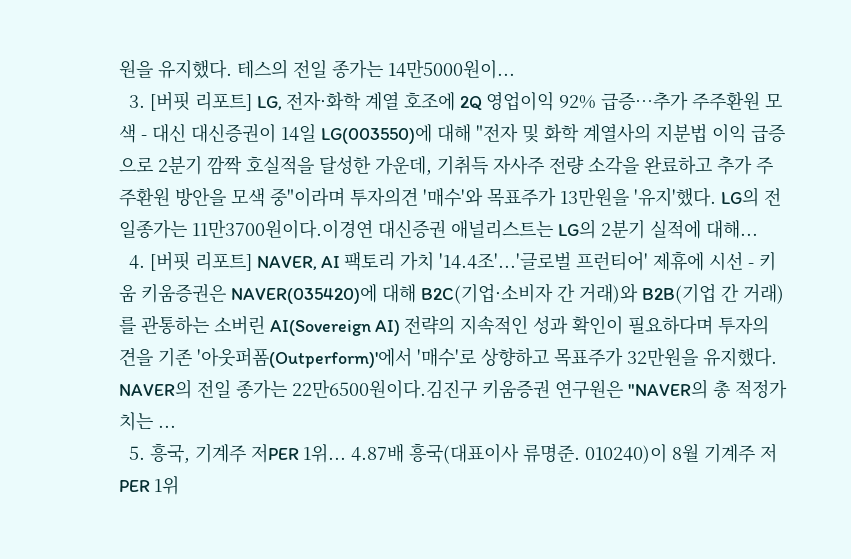원을 유지했다. 테스의 전일 종가는 14만5000원이...
  3. [버핏 리포트] LG, 전자·화학 계열 호조에 2Q 영업이익 92% 급증…추가 주주환원 모색 - 대신 대신증권이 14일 LG(003550)에 대해 "전자 및 화학 계열사의 지분법 이익 급증으로 2분기 깜짝 호실적을 달성한 가운데, 기취득 자사주 전량 소각을 완료하고 추가 주주환원 방안을 모색 중"이라며 투자의견 '매수'와 목표주가 13만원을 '유지'했다. LG의 전일종가는 11만3700원이다.이경연 대신증권 애널리스트는 LG의 2분기 실적에 대해...
  4. [버핏 리포트] NAVER, AI 팩토리 가치 '14.4조'...'글로벌 프런티어' 제휴에 시선 - 키움 키움증권은 NAVER(035420)에 대해 B2C(기업·소비자 간 거래)와 B2B(기업 간 거래)를 관통하는 소버린 AI(Sovereign AI) 전략의 지속적인 성과 확인이 필요하다며 투자의견을 기존 '아웃퍼폼(Outperform)'에서 '매수'로 상향하고 목표주가 32만원을 유지했다. NAVER의 전일 종가는 22만6500원이다.김진구 키움증권 연구원은 "NAVER의 총 적정가치는 ...
  5. 흥국, 기계주 저PER 1위... 4.87배 흥국(대표이사 류명준. 010240)이 8월 기계주 저PER 1위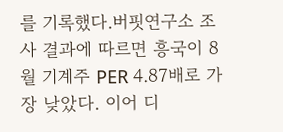를 기록했다.버핏연구소 조사 결과에 따르면 흥국이 8월 기계주 PER 4.87배로 가장 낮았다. 이어 디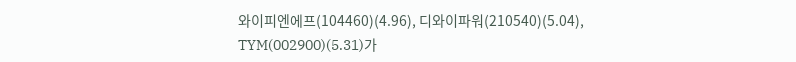와이피엔에프(104460)(4.96), 디와이파워(210540)(5.04), TYM(002900)(5.31)가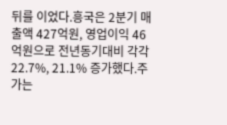뒤를 이었다.흥국은 2분기 매출액 427억원, 영업이익 46억원으로 전년동기대비 각각 22.7%, 21.1% 증가했다.주가는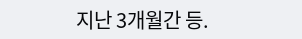지난 3개월간 등.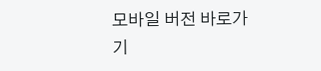모바일 버전 바로가기